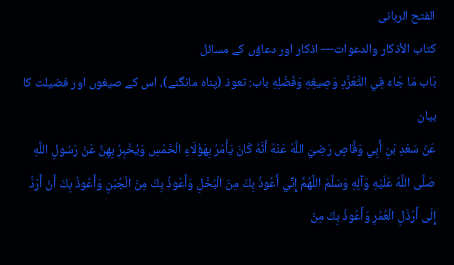الفتح الربانی
كتاب الأذكار والدعوات— اذکار اور دعاؤں کے مسائل
بَاب مَا جَاءَ فِي التَّعَرُّدِ وَصِيغِهِ وَفَضْلِهِ باب: تعوذ (پناہ مانگنے)، اس کے صیغوں اور فضیلت کا بیان
عَنْ سَعْدِ بْنِ أَبِي وَقَّاصٍ رَضِيَ اللَّهُ عَنْهُ أَنَّهُ كَانَ يَأْمُرُ بِهَؤُلَاءِ الْخَمْسِ وَيُخْبِرُ بِهِنَّ عَنْ رَسُولِ اللَّهِ صَلَّى اللَّهُ عَلَيْهِ وَآلِهِ وَسَلَّمَ اللَّهُمَّ إِنِّي أَعُوذُ بِكَ مِنَ الْبُخْلِ وَأَعُوذُ بِكَ مِنَ الْجُبْنِ وَأَعُوذُ بِكَ أَنْ أُرَدَّ إِلَى أَرْذَلِ الْعُمُرِ وَأَعُوذُ بِكَ مِنْ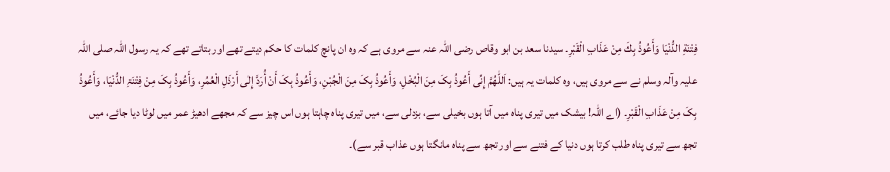فِتْنَةِ الدُّنْيَا وَأَعُوذُ بِكَ مِنْ عَذَابِ الْقَبْرِ۔ سیدنا سعد بن ابو وقاص رضی اللہ عنہ سے مروی ہے کہ وہ ان پانچ کلمات کا حکم دیتے تھے اور بتاتے تھے کہ یہ رسول اللہ صلی اللہ علیہ وآلہ وسلم نے سے مروی ہیں، وہ کلمات یہ ہیں: اَللّٰھُمَّ إِنِّی أَعُوذُ بِکَ مِنَ الْبُخْلِ، وَأَعُوذُ بِکَ مِنَ الْجُبْنِ، وَأَعُوذُ بِکَ أَنْ أُرَدَّ إِلٰی أَرْذَلِ الْعُمُرِ، وَأَعُوذُ بِکَ مِنْ فِتْنَۃِ الدُّنْیَا، وَأَعُوذُ بِکَ مِنْ عَذَابِ الْقَبْرِ۔ (اے اللہ! بیشک میں تیری پناہ میں آتا ہوں بخیلی سے، بزدلی سے، میں تیری پناہ چاہتا ہوں اس چیز سے کہ مجھے ادھیڑ عمر میں لوٹا دیا جائے، میں تجھ سے تیری پناہ طلب کرتا ہوں دنیا کے فتنے سے اور تجھ سے پناہ مانگتا ہوں عذاب قبر سے)۔